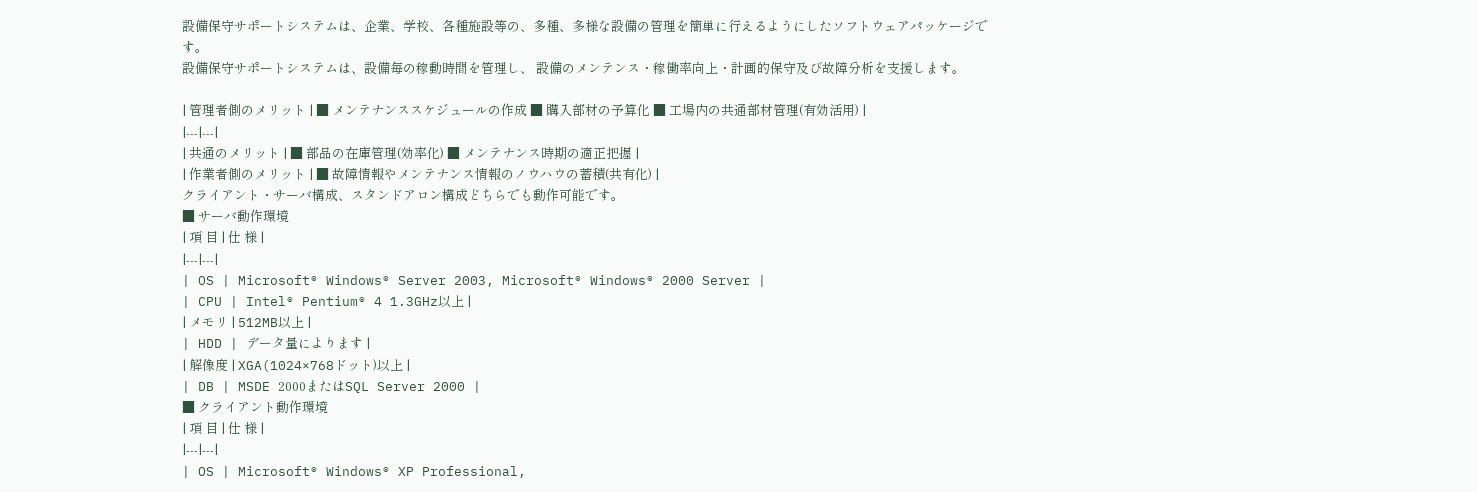設備保守サポートシステムは、企業、学校、各種施設等の、多種、多様な設備の管理を簡単に行えるようにしたソフトウェアパッケージです。
設備保守サポートシステムは、設備毎の稼動時間を管理し、 設備のメンテンス・稼働率向上・計画的保守及び故障分析を支援します。

| 管理者側のメリット | ■ メンテナンススケジュールの作成 ■ 購入部材の予算化 ■ 工場内の共通部材管理(有効活用) |
|---|---|
| 共通のメリット | ■ 部品の在庫管理(効率化) ■ メンテナンス時期の適正把握 |
| 作業者側のメリット | ■ 故障情報やメンテナンス情報のノウハウの蓄積(共有化) |
クライアント・サーバ構成、スタンドアロン構成どちらでも動作可能です。
■ サーバ動作環境
| 項 目 | 仕 様 |
|---|---|
| OS | Microsoft® Windows® Server 2003, Microsoft® Windows® 2000 Server |
| CPU | Intel® Pentium® 4 1.3GHz以上 |
| メモリ | 512MB以上 |
| HDD | データ量によります |
| 解像度 | XGA(1024×768ドット)以上 |
| DB | MSDE 2000またはSQL Server 2000 |
■ クライアント動作環境
| 項 目 | 仕 様 |
|---|---|
| OS | Microsoft® Windows® XP Professional,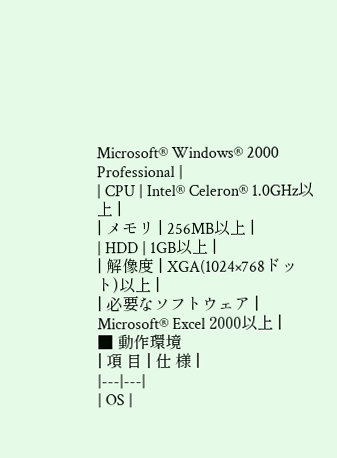Microsoft® Windows® 2000 Professional |
| CPU | Intel® Celeron® 1.0GHz以上 |
| メモリ | 256MB以上 |
| HDD | 1GB以上 |
| 解像度 | XGA(1024×768ドット)以上 |
| 必要なソフトウェア | Microsoft® Excel 2000以上 |
■ 動作環境
| 項 目 | 仕 様 |
|---|---|
| OS |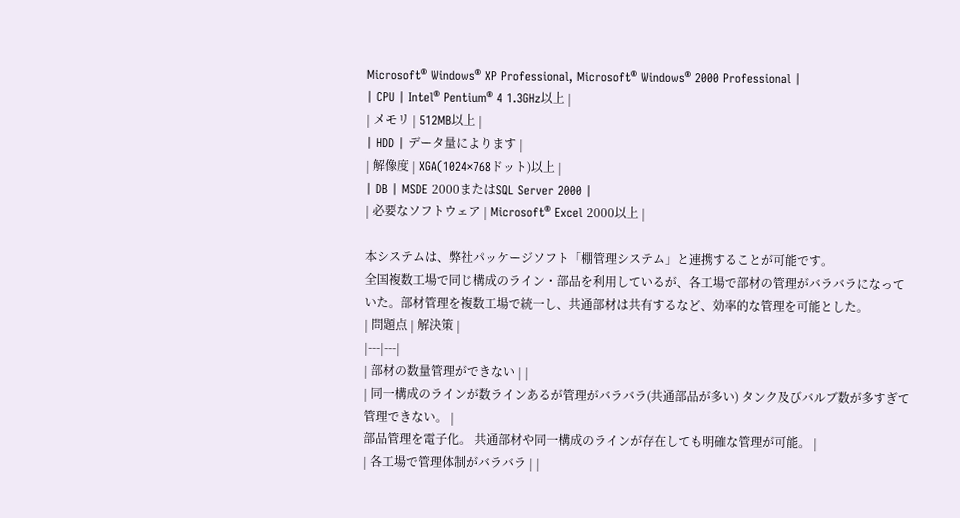Microsoft® Windows® XP Professional, Microsoft® Windows® 2000 Professional |
| CPU | Intel® Pentium® 4 1.3GHz以上 |
| メモリ | 512MB以上 |
| HDD | データ量によります |
| 解像度 | XGA(1024×768ドット)以上 |
| DB | MSDE 2000またはSQL Server 2000 |
| 必要なソフトウェア | Microsoft® Excel 2000以上 |

本システムは、弊社パッケージソフト「棚管理システム」と連携することが可能です。
全国複数工場で同じ構成のライン・部品を利用しているが、各工場で部材の管理がバラバラになっていた。部材管理を複数工場で統一し、共通部材は共有するなど、効率的な管理を可能とした。
| 問題点 | 解決策 |
|---|---|
| 部材の数量管理ができない | |
| 同一構成のラインが数ラインあるが管理がバラバラ(共通部品が多い) タンク及びバルブ数が多すぎて管理できない。 |
部品管理を電子化。 共通部材や同一構成のラインが存在しても明確な管理が可能。 |
| 各工場で管理体制がバラバラ | |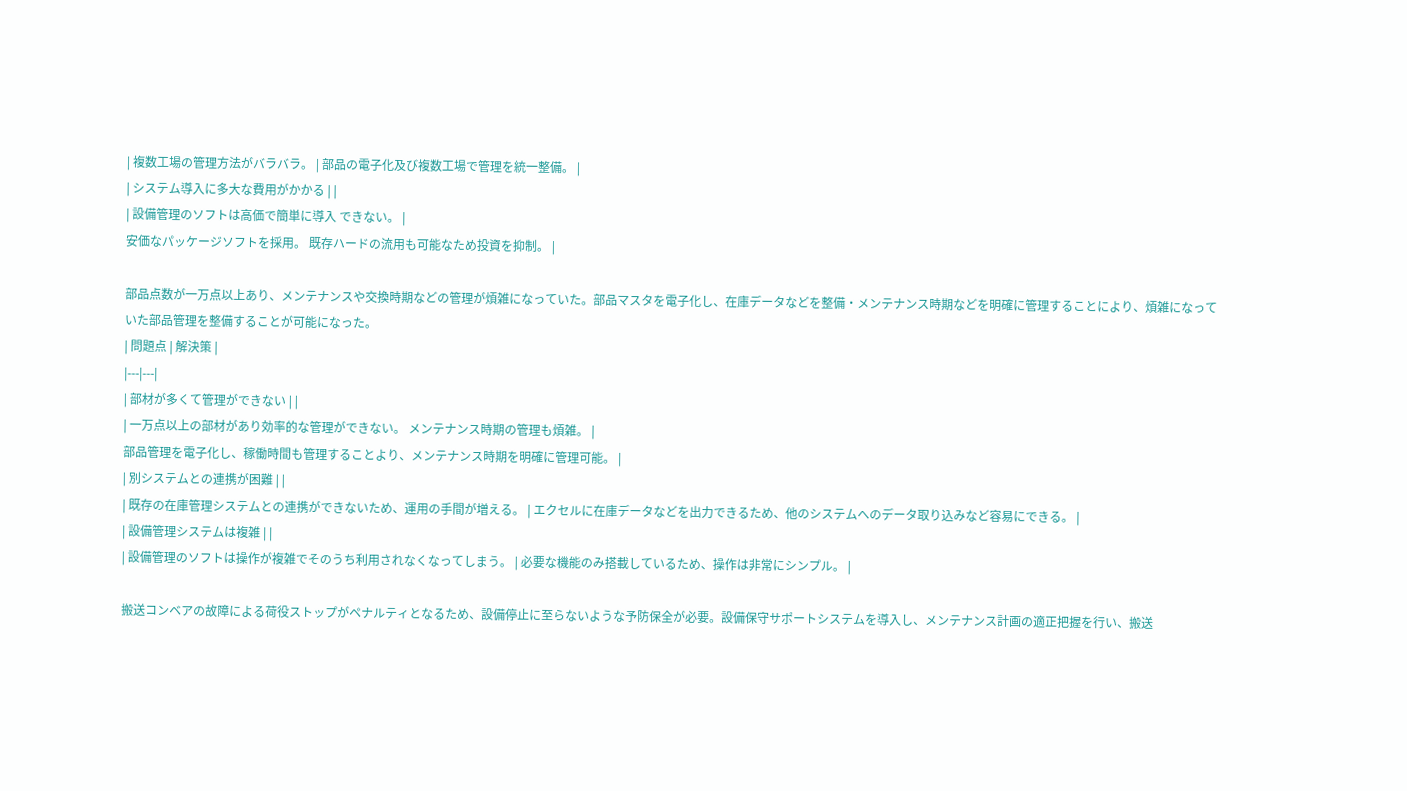| 複数工場の管理方法がバラバラ。 | 部品の電子化及び複数工場で管理を統一整備。 |
| システム導入に多大な費用がかかる | |
| 設備管理のソフトは高価で簡単に導入 できない。 |
安価なパッケージソフトを採用。 既存ハードの流用も可能なため投資を抑制。 |

部品点数が一万点以上あり、メンテナンスや交換時期などの管理が煩雑になっていた。部品マスタを電子化し、在庫データなどを整備・メンテナンス時期などを明確に管理することにより、煩雑になっていた部品管理を整備することが可能になった。
| 問題点 | 解決策 |
|---|---|
| 部材が多くて管理ができない | |
| 一万点以上の部材があり効率的な管理ができない。 メンテナンス時期の管理も煩雑。 |
部品管理を電子化し、稼働時間も管理することより、メンテナンス時期を明確に管理可能。 |
| 別システムとの連携が困難 | |
| 既存の在庫管理システムとの連携ができないため、運用の手間が増える。 | エクセルに在庫データなどを出力できるため、他のシステムへのデータ取り込みなど容易にできる。 |
| 設備管理システムは複雑 | |
| 設備管理のソフトは操作が複雑でそのうち利用されなくなってしまう。 | 必要な機能のみ搭載しているため、操作は非常にシンプル。 |

搬送コンベアの故障による荷役ストップがペナルティとなるため、設備停止に至らないような予防保全が必要。設備保守サポートシステムを導入し、メンテナンス計画の適正把握を行い、搬送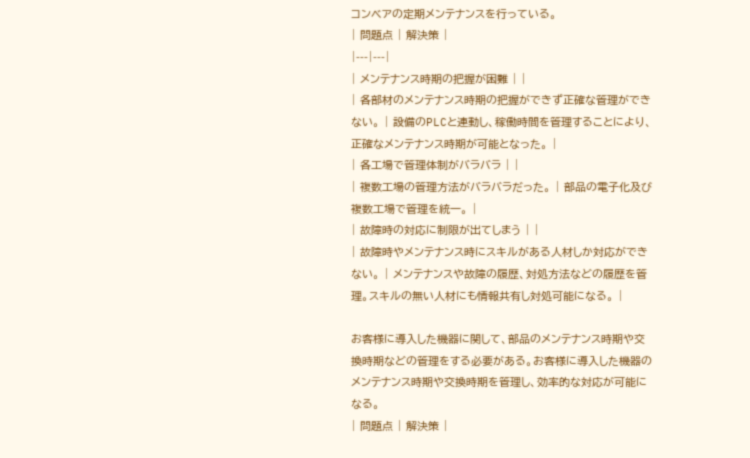コンベアの定期メンテナンスを行っている。
| 問題点 | 解決策 |
|---|---|
| メンテナンス時期の把握が困難 | |
| 各部材のメンテナンス時期の把握ができず正確な管理ができない。 | 設備のPLCと連動し、稼働時間を管理することにより、正確なメンテナンス時期が可能となった。 |
| 各工場で管理体制がバラバラ | |
| 複数工場の管理方法がバラバラだった。 | 部品の電子化及び複数工場で管理を統一。 |
| 故障時の対応に制限が出てしまう | |
| 故障時やメンテナンス時にスキルがある人材しか対応ができない。 | メンテナンスや故障の履歴、対処方法などの履歴を管理。スキルの無い人材にも情報共有し対処可能になる。 |

お客様に導入した機器に関して、部品のメンテナンス時期や交換時期などの管理をする必要がある。お客様に導入した機器のメンテナンス時期や交換時期を管理し、効率的な対応が可能になる。
| 問題点 | 解決策 |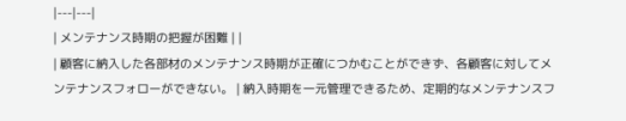|---|---|
| メンテナンス時期の把握が困難 | |
| 顧客に納入した各部材のメンテナンス時期が正確につかむことができず、各顧客に対してメンテナンスフォローができない。 | 納入時期を一元管理できるため、定期的なメンテナンスフ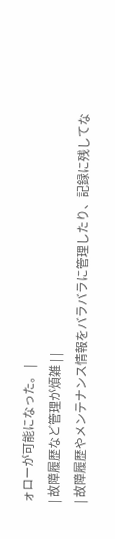ォローが可能になった。 |
| 故障履歴など管理が煩雑 | |
| 故障履歴やメンテナンス情報をバラバラに管理したり、記録に残してな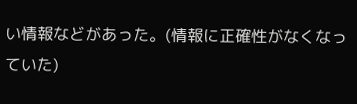い情報などがあった。(情報に正確性がなくなっていた)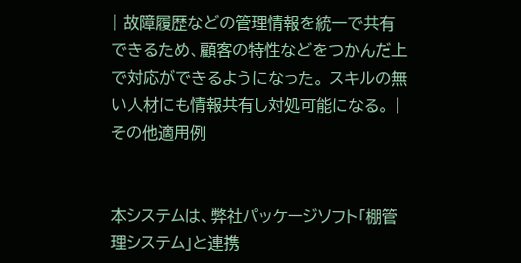| 故障履歴などの管理情報を統一で共有できるため、顧客の特性などをつかんだ上で対応ができるようになった。 スキルの無い人材にも情報共有し対処可能になる。 |
その他適用例


本システムは、弊社パッケージソフト「棚管理システム」と連携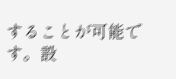することが可能です。設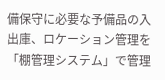備保守に必要な予備品の入出庫、ロケーション管理を「棚管理システム」で管理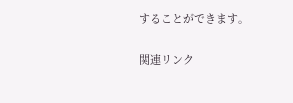することができます。

関連リンク